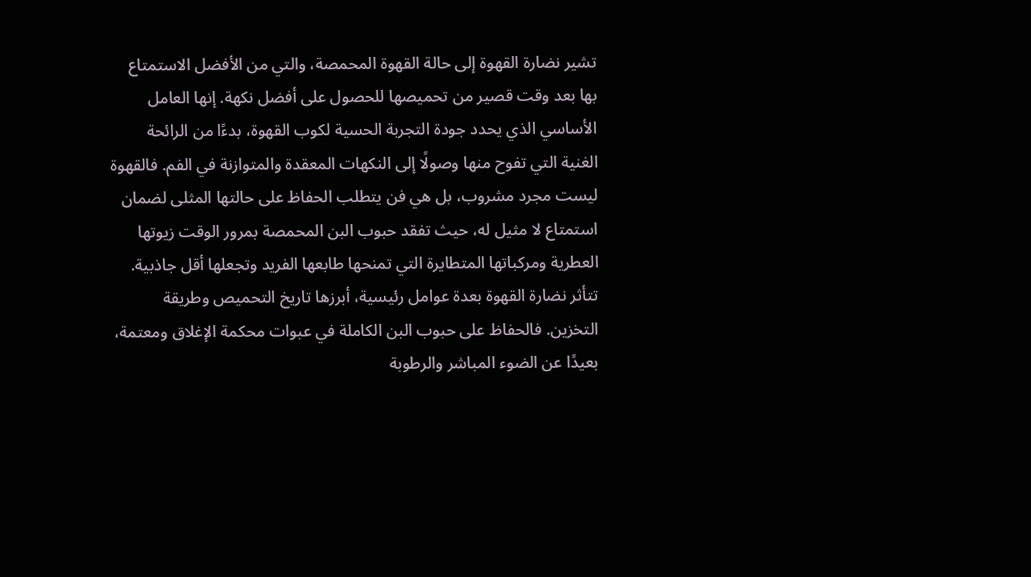تشير نضارة القهوة إلى حالة القهوة المحمصة، والتي من الأفضل الاستمتاع بها بعد وقت قصير من تحميصها للحصول على أفضل نكهة. إنها العامل الأساسي الذي يحدد جودة التجربة الحسية لكوب القهوة، بدءًا من الرائحة الغنية التي تفوح منها وصولًا إلى النكهات المعقدة والمتوازنة في الفم. فالقهوة ليست مجرد مشروب، بل هي فن يتطلب الحفاظ على حالتها المثلى لضمان استمتاع لا مثيل له، حيث تفقد حبوب البن المحمصة بمرور الوقت زيوتها العطرية ومركباتها المتطايرة التي تمنحها طابعها الفريد وتجعلها أقل جاذبية.
تتأثر نضارة القهوة بعدة عوامل رئيسية، أبرزها تاريخ التحميص وطريقة التخزين. فالحفاظ على حبوب البن الكاملة في عبوات محكمة الإغلاق ومعتمة، بعيدًا عن الضوء المباشر والرطوبة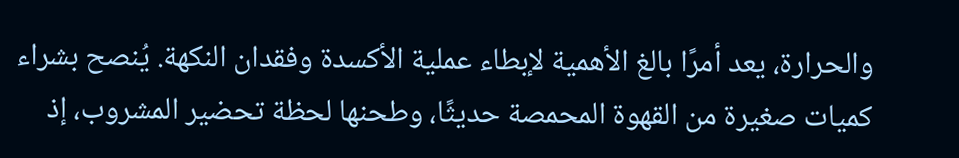والحرارة، يعد أمرًا بالغ الأهمية لإبطاء عملية الأكسدة وفقدان النكهة. يُنصح بشراء كميات صغيرة من القهوة المحمصة حديثًا، وطحنها لحظة تحضير المشروب، إذ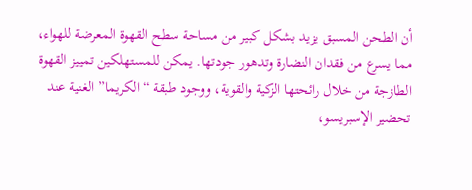أن الطحن المسبق يزيد بشكل كبير من مساحة سطح القهوة المعرضة للهواء، مما يسرع من فقدان النضارة وتدهور جودتها. يمكن للمستهلكين تمييز القهوة الطازجة من خلال رائحتها الزكية والقوية، ووجود طبقة “الكريما” الغنية عند تحضير الإسبريسو،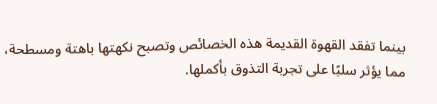بينما تفقد القهوة القديمة هذه الخصائص وتصبح نكهتها باهتة ومسطحة، مما يؤثر سلبًا على تجربة التذوق بأكملها.